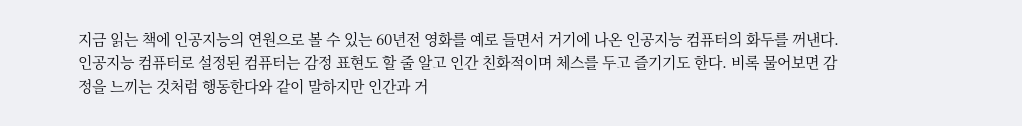지금 읽는 책에 인공지능의 연원으로 볼 수 있는 60년전 영화를 예로 들면서 거기에 나온 인공지능 컴퓨터의 화두를 꺼낸다.
인공지능 컴퓨터로 설정된 컴퓨터는 감정 표현도 할 줄 알고 인간 친화적이며 체스를 두고 즐기기도 한다. 비록 물어보면 감정을 느끼는 것처럼 행동한다와 같이 말하지만 인간과 거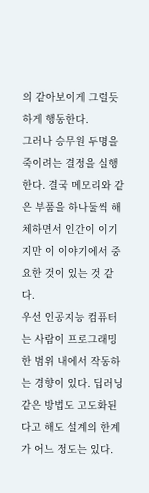의 같아보이게 그럴듯하게 행동한다.
그러나 승무원 두명을 죽이려는 결정을 실행한다. 결국 메모리와 같은 부품을 하나둘씩 해체하면서 인간이 이기지만 이 이야기에서 중요한 것이 있는 것 같다.
우선 인공지능 컴퓨터는 사람이 프로그래밍한 범위 내에서 작동하는 경향이 있다. 딥러닝 같은 방법도 고도화된다고 해도 설계의 한계가 어느 정도는 있다.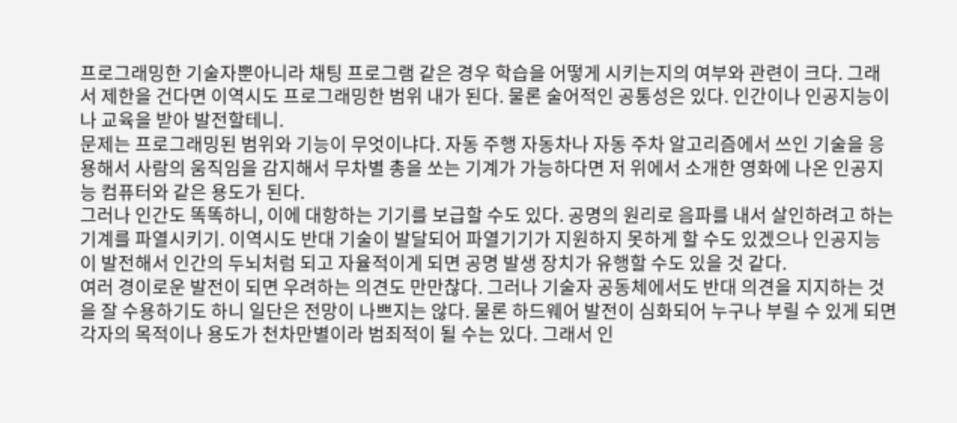프로그래밍한 기술자뿐아니라 채팅 프로그램 같은 경우 학습을 어떻게 시키는지의 여부와 관련이 크다. 그래서 제한을 건다면 이역시도 프로그래밍한 범위 내가 된다. 물론 술어적인 공통성은 있다. 인간이나 인공지능이나 교육을 받아 발전할테니.
문제는 프로그래밍된 범위와 기능이 무엇이냐다. 자동 주행 자동차나 자동 주차 알고리즘에서 쓰인 기술을 응용해서 사람의 움직임을 감지해서 무차별 총을 쏘는 기계가 가능하다면 저 위에서 소개한 영화에 나온 인공지능 컴퓨터와 같은 용도가 된다.
그러나 인간도 똑똑하니, 이에 대항하는 기기를 보급할 수도 있다. 공명의 원리로 음파를 내서 살인하려고 하는 기계를 파열시키기. 이역시도 반대 기술이 발달되어 파열기기가 지원하지 못하게 할 수도 있겠으나 인공지능이 발전해서 인간의 두뇌처럼 되고 자율적이게 되면 공명 발생 장치가 유행할 수도 있을 것 같다.
여러 경이로운 발전이 되면 우려하는 의견도 만만찮다. 그러나 기술자 공동체에서도 반대 의견을 지지하는 것을 잘 수용하기도 하니 일단은 전망이 나쁘지는 않다. 물론 하드웨어 발전이 심화되어 누구나 부릴 수 있게 되면 각자의 목적이나 용도가 천차만별이라 범죄적이 될 수는 있다. 그래서 인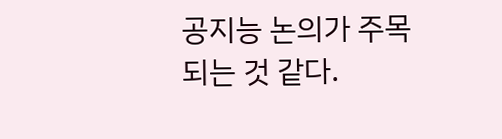공지능 논의가 주목되는 것 같다.